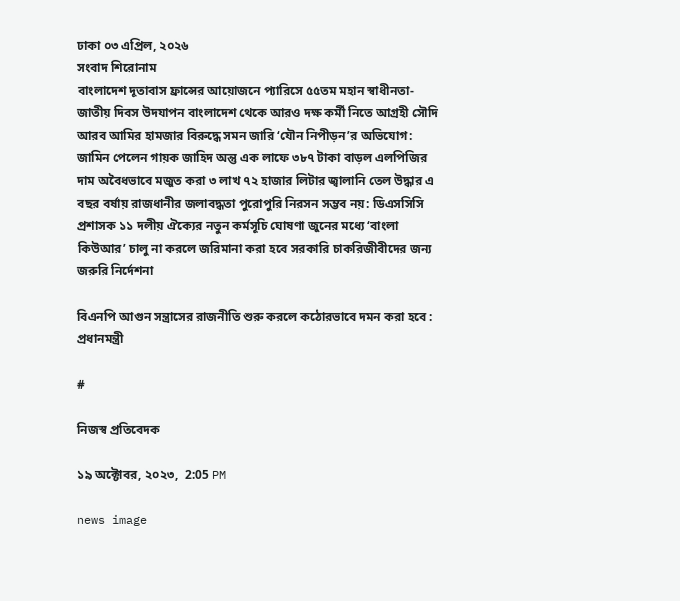ঢাকা ০৩ এপ্রিল, ২০২৬
সংবাদ শিরোনাম
বাংলাদেশ দূতাবাস ফ্রান্সের আয়োজনে প্যারিসে ৫৫তম মহান স্বাধীনতা-জাতীয় দিবস উদযাপন বাংলাদেশ থেকে আরও দক্ষ কর্মী নিতে আগ্রহী সৌদি আরব আমির হামজার বিরুদ্ধে সমন জারি ‘যৌন নিপীড়ন’র অভিযোগ: জামিন পেলেন গায়ক জাহিদ অন্তু এক লাফে ৩৮৭ টাকা বাড়ল এলপিজির দাম অবৈধভাবে মজুত করা ৩ লাখ ৭২ হাজার লিটার জ্বালানি তেল উদ্ধার এ বছর বর্ষায় রাজধানীর জলাবদ্ধতা পুরোপুরি নিরসন সম্ভব নয়: ডিএসসিসি প্রশাসক ১১ দলীয় ঐক্যের নতুন কর্মসূচি ঘোষণা জুনের মধ্যে ‘বাংলা কিউআর’ চালু না করলে জরিমানা করা হবে সরকারি চাকরিজীবীদের জন্য জরুরি নির্দেশনা

বিএনপি আগুন সন্ত্রাসের রাজনীতি শুরু করলে কঠোরভাবে দমন করা হবে : প্রধানমন্ত্রী

#

নিজস্ব প্রতিবেদক

১৯ অক্টোবর, ২০২৩,  2:05 PM

news image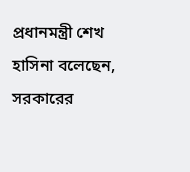প্রধানমন্ত্রী শেখ হাসিনা বলেছেন, সরকারের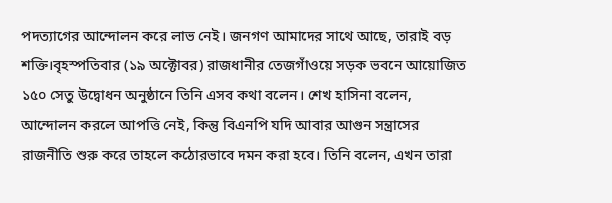পদত্যাগের আন্দোলন করে লাভ নেই। জনগণ আমাদের সাথে আছে, তারাই বড় শক্তি।বৃহস্পতিবার (১৯ অক্টোবর) রাজধানীর তেজগাঁওয়ে সড়ক ভবনে আয়োজিত ১৫০ সেতু উদ্বোধন অনুষ্ঠানে তিনি এসব কথা বলেন। শেখ হাসিনা বলেন, আন্দোলন করলে আপত্তি নেই, কিন্তু বিএনপি যদি আবার আগুন সন্ত্রাসের রাজনীতি শুরু করে তাহলে কঠোরভাবে দমন করা হবে। তিনি বলেন, এখন তারা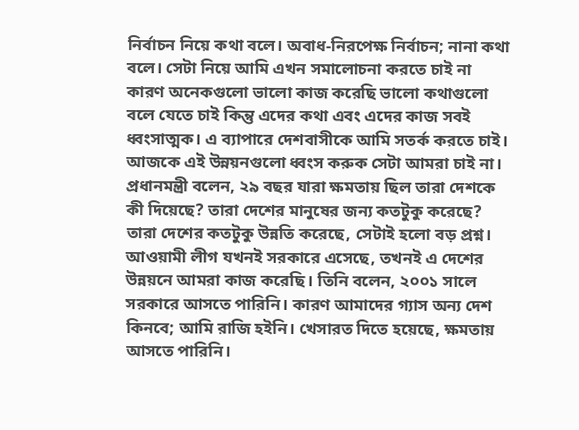নির্বাচন নিয়ে কথা বলে। অবাধ-নিরপেক্ষ নির্বাচন; নানা কথা বলে। সেটা নিয়ে আমি এখন সমালোচনা করতে চাই না কারণ অনেকগুলো ভালো কাজ করেছি ভালো কথাগুলো বলে যেতে চাই কিন্তু এদের কথা এবং এদের কাজ সবই ধ্বংসাত্মক। এ ব্যাপারে দেশবাসীকে আমি সতর্ক করতে চাই। আজকে এই উন্নয়নগুলো ধ্বংস করুক সেটা আমরা চাই না। প্রধানমন্ত্রী বলেন, ২৯ বছর যারা ক্ষমতায় ছিল তারা দেশকে কী দিয়েছে? তারা দেশের মানুষের জন্য কতটুকু করেছে? তারা দেশের কতটুকু উন্নতি করেছে, সেটাই হলো বড় প্রশ্ন। আওয়ামী লীগ যখনই সরকারে এসেছে, তখনই এ দেশের উন্নয়নে আমরা কাজ করেছি। তিনি বলেন, ২০০১ সালে সরকারে আসতে পারিনি। কারণ আমাদের গ্যাস অন্য দেশ কিনবে; আমি রাজি হইনি। খেসারত দিতে হয়েছে, ক্ষমতায় আসতে পারিনি।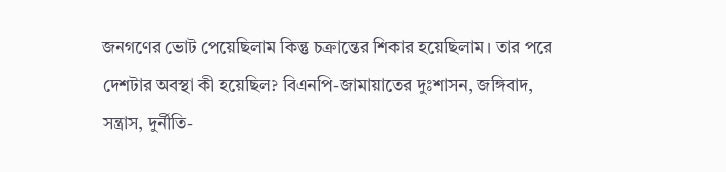জনগণের ভোট পেয়েছিলাম কিন্তু চক্রান্তের শিকার হয়েছিলাম। তার পরে দেশটার অবস্থা কী হয়েছিল? বিএনপি-জামায়াতের দুঃশাসন, জঙ্গিবাদ, সন্ত্রাস, দুর্নীতি-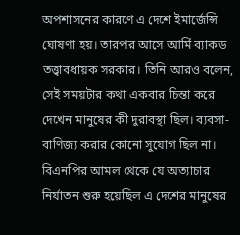অপশাসনের কারণে এ দেশে ইমার্জেন্সি ঘোষণা হয়। তারপর আসে আর্মি ব্যাকড তত্ত্বাবধায়ক সরকার। তিনি আরও বলেন, সেই সময়টার কথা একবার চিন্তা করে দেখেন মানুষের কী দুরাবস্থা ছিল। ব্যবসা-বাণিজ্য করার কোনো সুযোগ ছিল না। বিএনপির আমল থেকে যে অত্যাচার নির্যাতন শুরু হয়েছিল এ দেশের মানুষের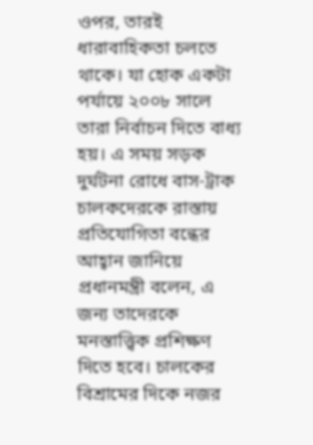ওপর, তারই ধারাবাহিকতা চলতে থাকে। যা হোক একটা পর্যায়ে ২০০৮ সালে তারা নির্বাচন দিতে বাধ্য হয়। এ সময় সড়ক দুর্ঘটনা রোধে বাস-ট্রাক চালকদেরকে রাস্তায় প্রতিযোগিতা বন্ধের আহ্বান জানিয়ে প্রধানমন্ত্রী বলেন, এ জন্য তাদেরকে মনস্তাত্ত্বিক প্রশিক্ষণ দিতে হবে। চালকের বিশ্রামের দিকে নজর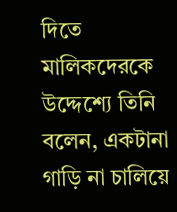দিতে মালিকদেরকে উদ্দেশ্যে তিনি বলেন, একটানা গাড়ি না চালিয়ে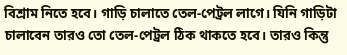বিশ্রাম নিতে হবে। গাড়ি চালাতে তেল-পেট্রল লাগে। যিনি গাড়িটা চালাবেন তারও তো তেল-পেট্রল ঠিক থাকতে হবে। তারও কিন্তু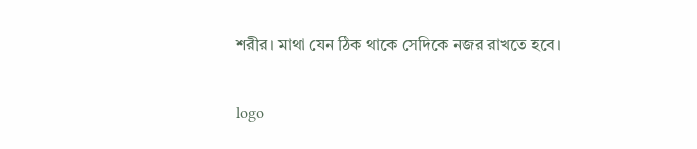শরীর। মাথা যেন ঠিক থাকে সেদিকে নজর রাখতে হবে।

logo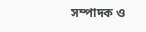সম্পাদক ও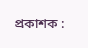প্রকাশক :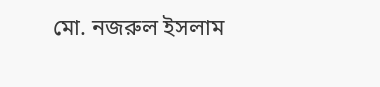মো. নজরুল ইসলাম